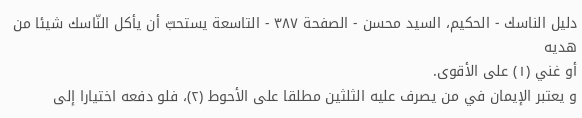دليل الناسك - الحكيم، السيد محسن - الصفحة ٣٨٧ - التاسعة يستحبّ أن يأكل النّاسك شيئا من هديه
أو غني (١) على الأقوى.
و يعتبر الإيمان في من يصرف عليه الثلثين مطلقا على الأحوط (٢)، فلو دفعه اختيارا إلى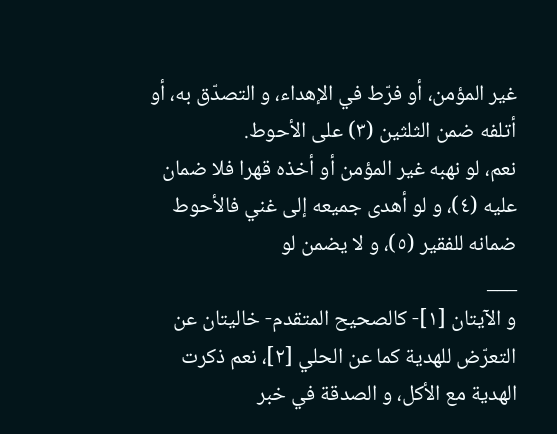غير المؤمن، أو فرّط في الإهداء، و التصدّق به، أو أتلفه ضمن الثلثين (٣) على الأحوط.
نعم، لو نهبه غير المؤمن أو أخذه قهرا فلا ضمان عليه (٤)، و لو أهدى جميعه إلى غني فالأحوط ضمانه للفقير (٥)، و لا يضمن لو
___
و الآيتان [١]- كالصحيح المتقدم- خاليتان عن التعرّض للهدية كما عن الحلي [٢]، نعم ذكرت الهدية مع الأكل، و الصدقة في خبر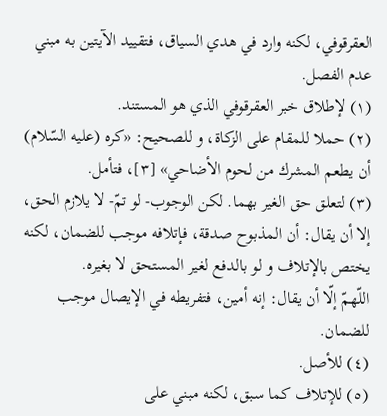العقرقوفي، لكنه وارد في هدي السياق، فتقييد الآيتين به مبني عدم الفصل.
(١) لإطلاق خبر العقرقوفي الذي هو المستند.
(٢) حملا للمقام على الزكاة، و للصحيح: «كره (عليه السّلام) أن يطعم المشرك من لحوم الأضاحي» [٣]، فتأمل.
(٣) لتعلق حق الغير بهما. لكن الوجوب- لو تمّ- لا يلازم الحق، إلا أن يقال: أن المذبوح صدقة، فإتلافه موجب للضمان، لكنه يختص بالإتلاف و لو بالدفع لغير المستحق لا بغيره.
اللّهمّ إلّا أن يقال: إنه أمين، فتفريطه في الإيصال موجب للضمان.
(٤) للأصل.
(٥) للإتلاف كما سبق، لكنه مبني على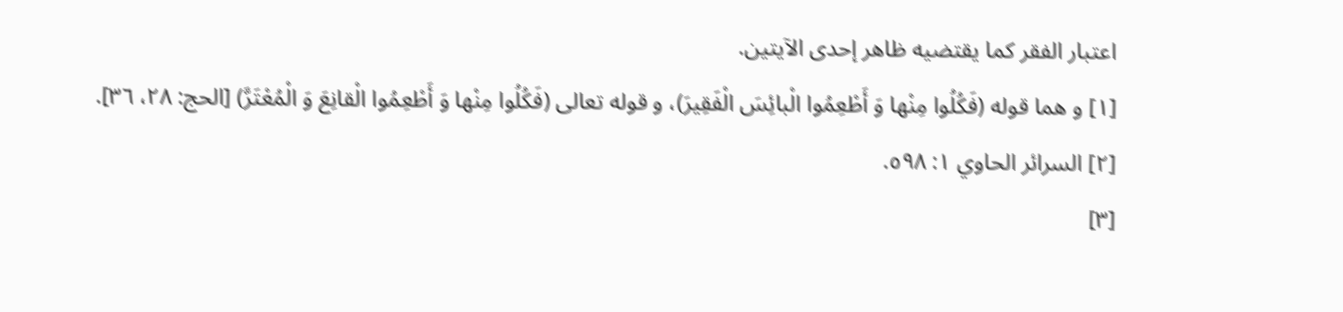اعتبار الفقر كما يقتضيه ظاهر إحدى الآيتين.
[١] و هما قوله (فَكُلُوا مِنْها وَ أَطْعِمُوا الْبائِسَ الْفَقِيرَ)، و قوله تعالى (فَكُلُوا مِنْها وَ أَطْعِمُوا الْقانِعَ وَ الْمُعْتَرَّ) [الحج: ٢٨، ٣٦].
[٢] السرائر الحاوي ١: ٥٩٨.
[٣]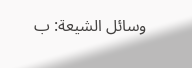وسائل الشيعة: ب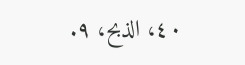٤٠، الذبح، ٩.